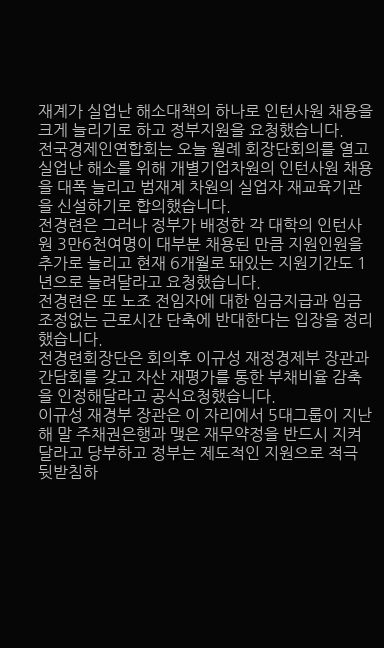재계가 실업난 해소대책의 하나로 인턴사원 채용을 크게 늘리기로 하고 정부지원을 요청했습니다.
전국경제인연합회는 오늘 월례 회장단회의를 열고 실업난 해소를 위해 개별기업차원의 인턴사원 채용을 대폭 늘리고 범재계 차원의 실업자 재교육기관을 신설하기로 합의했습니다.
전경련은 그러나 정부가 배정한 각 대학의 인턴사원 3만6천여명이 대부분 채용된 만큼 지원인원을 추가로 늘리고 현재 6개월로 돼있는 지원기간도 1년으로 늘려달라고 요청했습니다.
전경련은 또 노조 전임자에 대한 임금지급과 임금조정없는 근로시간 단축에 반대한다는 입장을 정리했습니다.
전경련회장단은 회의후 이규성 재정경제부 장관과 간담회를 갖고 자산 재평가를 통한 부채비율 감축을 인정해달라고 공식요청했습니다.
이규성 재경부 장관은 이 자리에서 5대그룹이 지난해 말 주채권은행과 맺은 재무약정을 반드시 지켜달라고 당부하고 정부는 제도적인 지원으로 적극 뒷받침하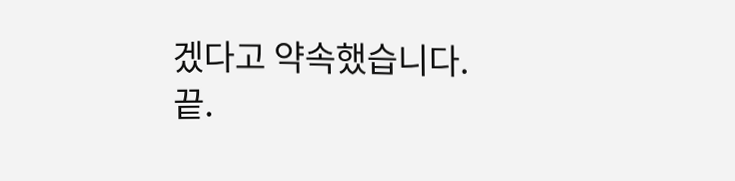겠다고 약속했습니다.
끝.